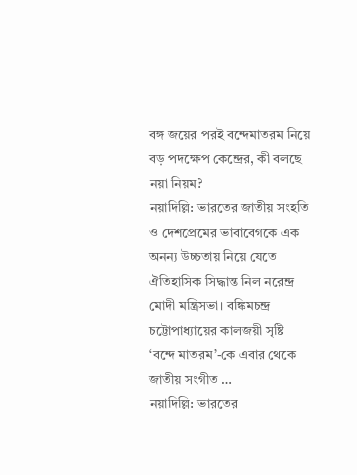বঙ্গ জয়ের পরই বন্দেমাতরম নিয়ে বড় পদক্ষেপ কেন্দ্রের, কী বলছে নয়া নিয়ম?
নয়াদিল্লি: ভারতের জাতীয় সংহতি ও দেশপ্রেমের ভাবাবেগকে এক অনন্য উচ্চতায় নিয়ে যেতে ঐতিহাসিক সিদ্ধান্ত নিল নরেন্দ্র মোদী মন্ত্রিসভা। বঙ্কিমচন্দ্র চট্টোপাধ্যায়ের কালজয়ী সৃষ্টি ‘বন্দে মাতরম’-কে এবার থেকে জাতীয় সংগীত …
নয়াদিল্লি: ভারতের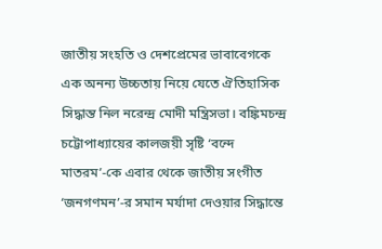জাতীয় সংহতি ও দেশপ্রেমের ভাবাবেগকে এক অনন্য উচ্চতায় নিয়ে যেতে ঐতিহাসিক সিদ্ধান্ত নিল নরেন্দ্র মোদী মন্ত্রিসভা। বঙ্কিমচন্দ্র চট্টোপাধ্যায়ের কালজয়ী সৃষ্টি ‘বন্দে মাতরম’-কে এবার থেকে জাতীয় সংগীত ‘জনগণমন’-র সমান মর্যাদা দেওয়ার সিদ্ধান্তে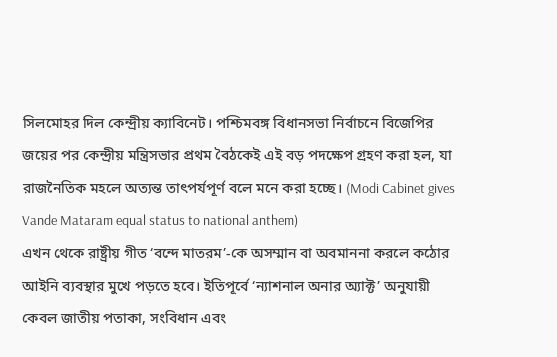সিলমোহর দিল কেন্দ্রীয় ক্যাবিনেট। পশ্চিমবঙ্গ বিধানসভা নির্বাচনে বিজেপির জয়ের পর কেন্দ্রীয় মন্ত্রিসভার প্রথম বৈঠকেই এই বড় পদক্ষেপ গ্রহণ করা হল, যা রাজনৈতিক মহলে অত্যন্ত তাৎপর্যপূর্ণ বলে মনে করা হচ্ছে। (Modi Cabinet gives Vande Mataram equal status to national anthem)
এখন থেকে রাষ্ট্রীয় গীত ‘বন্দে মাতরম’-কে অসম্মান বা অবমাননা করলে কঠোর আইনি ব্যবস্থার মুখে পড়তে হবে। ইতিপূর্বে ‘ন্যাশনাল অনার অ্যাক্ট’ অনুযায়ী কেবল জাতীয় পতাকা, সংবিধান এবং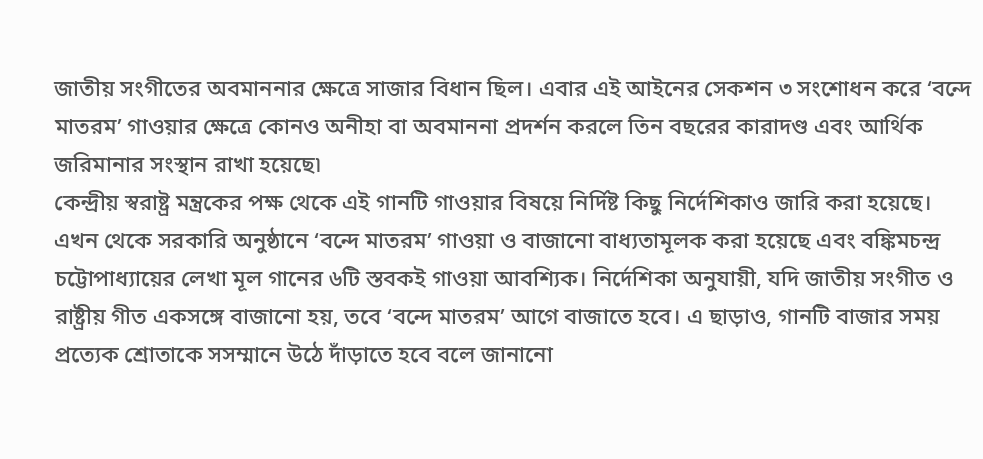জাতীয় সংগীতের অবমাননার ক্ষেত্রে সাজার বিধান ছিল। এবার এই আইনের সেকশন ৩ সংশোধন করে ‘বন্দে মাতরম’ গাওয়ার ক্ষেত্রে কোনও অনীহা বা অবমাননা প্রদর্শন করলে তিন বছরের কারাদণ্ড এবং আর্থিক জরিমানার সংস্থান রাখা হয়েছে৷
কেন্দ্রীয় স্বরাষ্ট্র মন্ত্রকের পক্ষ থেকে এই গানটি গাওয়ার বিষয়ে নির্দিষ্ট কিছু নির্দেশিকাও জারি করা হয়েছে। এখন থেকে সরকারি অনুষ্ঠানে ‘বন্দে মাতরম’ গাওয়া ও বাজানো বাধ্যতামূলক করা হয়েছে এবং বঙ্কিমচন্দ্র চট্টোপাধ্যায়ের লেখা মূল গানের ৬টি স্তবকই গাওয়া আবশ্যিক। নির্দেশিকা অনুযায়ী, যদি জাতীয় সংগীত ও রাষ্ট্রীয় গীত একসঙ্গে বাজানো হয়, তবে ‘বন্দে মাতরম’ আগে বাজাতে হবে। এ ছাড়াও, গানটি বাজার সময় প্রত্যেক শ্রোতাকে সসম্মানে উঠে দাঁড়াতে হবে বলে জানানো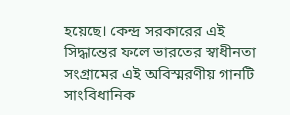হয়েছে। কেন্দ্র সরকারের এই সিদ্ধান্তের ফলে ভারতের স্বাধীনতা সংগ্রামের এই অবিস্মরণীয় গানটি সাংবিধানিক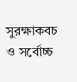সুরক্ষাকবচ ও সর্বোচ্চ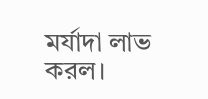মর্যাদা লাভ করল।